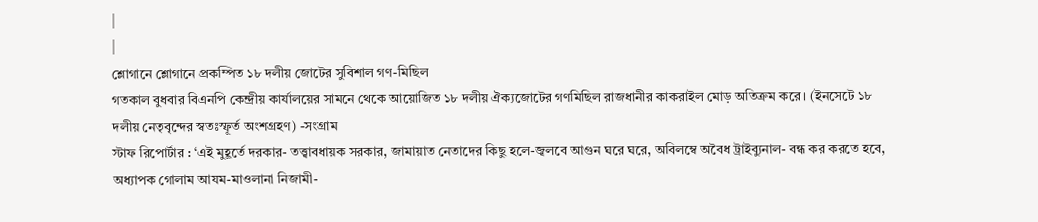|
|
শ্লোগানে শ্লোগানে প্রকম্পিত ১৮ দলীয় জোটের সুবিশাল গণ-মিছিল
গতকাল বুধবার বিএনপি কেন্দ্রীয় কার্যালয়ের সামনে থেকে আয়োজিত ১৮ দলীয় ঐক্যজোটের গণমিছিল রাজধানীর কাকরাইল মোড় অতিক্রম করে। (ইনসেটে ১৮ দলীয় নেতৃবৃন্দের স্বতঃস্ফূর্ত অংশগ্রহণ) -সংগ্রাম
স্টাফ রিপোর্টার : ‘এই মুহূর্তে দরকার- তত্ত্বাবধায়ক সরকার, জামায়াত নেতাদের কিছু হলে-জ্বলবে আগুন ঘরে ঘরে, অবিলম্বে অবৈধ ট্রাইব্যুনাল- বন্ধ কর করতে হবে, অধ্যাপক গোলাম আযম-মাওলানা নিজামী-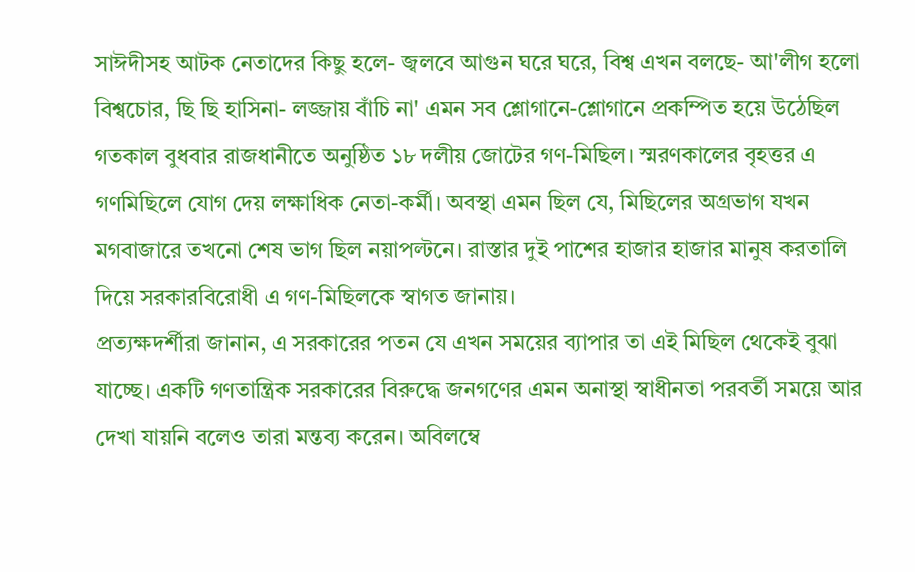সাঈদীসহ আটক নেতাদের কিছু হলে- জ্বলবে আগুন ঘরে ঘরে, বিশ্ব এখন বলছে- আ'লীগ হলো বিশ্বচোর, ছি ছি হাসিনা- লজ্জায় বাঁচি না' এমন সব শ্লোগানে-শ্লোগানে প্রকম্পিত হয়ে উঠেছিল গতকাল বুধবার রাজধানীতে অনুষ্ঠিত ১৮ দলীয় জোটের গণ-মিছিল। স্মরণকালের বৃহত্তর এ গণমিছিলে যোগ দেয় লক্ষাধিক নেতা-কর্মী। অবস্থা এমন ছিল যে, মিছিলের অগ্রভাগ যখন মগবাজারে তখনো শেষ ভাগ ছিল নয়াপল্টনে। রাস্তার দুই পাশের হাজার হাজার মানুষ করতালি দিয়ে সরকারবিরোধী এ গণ-মিছিলকে স্বাগত জানায়।
প্রত্যক্ষদর্শীরা জানান, এ সরকারের পতন যে এখন সময়ের ব্যাপার তা এই মিছিল থেকেই বুঝা যাচ্ছে। একটি গণতান্ত্রিক সরকারের বিরুদ্ধে জনগণের এমন অনাস্থা স্বাধীনতা পরবর্তী সময়ে আর দেখা যায়নি বলেও তারা মন্তব্য করেন। অবিলম্বে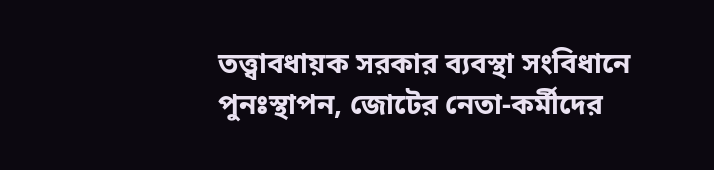তত্ত্বাবধায়ক সরকার ব্যবস্থা সংবিধানে পুনঃস্থাপন, জোটের নেতা-কর্মীদের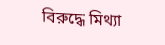বিরুদ্ধে মিথ্যা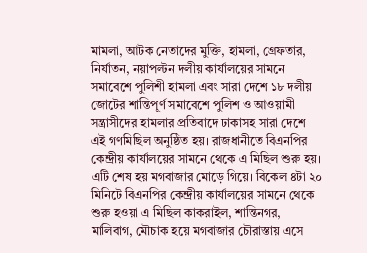মামলা, আটক নেতাদের মুক্তি, হামলা, গ্রেফতার, নির্যাতন, নয়াপল্টন দলীয় কার্যালয়ের সামনে সমাবেশে পুলিশী হামলা এবং সারা দেশে ১৮ দলীয় জোটের শান্তিপূর্ণ সমাবেশে পুলিশ ও আওয়ামী সন্ত্রাসীদের হামলার প্রতিবাদে ঢাকাসহ সারা দেশে এই গণমিছিল অনুষ্ঠিত হয়। রাজধানীতে বিএনপির কেন্দ্রীয় কার্যালয়ের সামনে থেকে এ মিছিল শুরু হয়। এটি শেষ হয় মগবাজার মোড়ে গিয়ে। বিকেল ৪টা ২০ মিনিটে বিএনপির কেন্দ্রীয় কার্যালয়ের সামনে থেকে শুরু হওয়া এ মিছিল কাকরাইল, শান্তিনগর, মালিবাগ, মৌচাক হয়ে মগবাজার চৌরাস্তায় এসে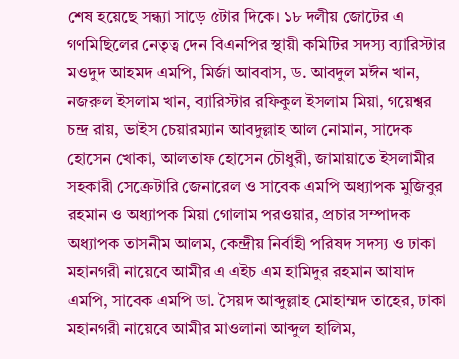শেষ হয়েছে সন্ধ্যা সাড়ে ৫টার দিকে। ১৮ দলীয় জোটের এ গণমিছিলের নেতৃত্ব দেন বিএনপির স্থায়ী কমিটির সদস্য ব্যারিস্টার মওদুদ আহমদ এমপি, মির্জা আববাস, ড. আবদুল মঈন খান, নজরুল ইসলাম খান, ব্যারিস্টার রফিকুল ইসলাম মিয়া, গয়েশ্বর চন্দ্র রায়, ভাইস চেয়ারম্যান আবদুল্লাহ আল নোমান, সাদেক হোসেন খোকা, আলতাফ হোসেন চৌধুরী, জামায়াতে ইসলামীর সহকারী সেক্রেটারি জেনারেল ও সাবেক এমপি অধ্যাপক মুজিবুর রহমান ও অধ্যাপক মিয়া গোলাম পরওয়ার, প্রচার সম্পাদক অধ্যাপক তাসনীম আলম, কেন্দ্রীয় নির্বাহী পরিষদ সদস্য ও ঢাকা মহানগরী নায়েবে আমীর এ এইচ এম হামিদুর রহমান আযাদ এমপি, সাবেক এমপি ডা. সৈয়দ আব্দুল্লাহ মোহাম্মদ তাহের, ঢাকা মহানগরী নায়েবে আমীর মাওলানা আব্দুল হালিম,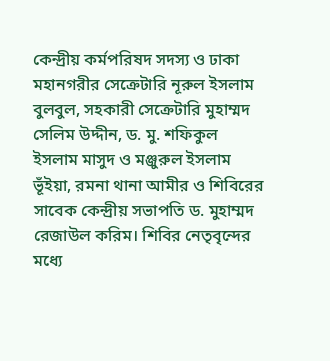কেন্দ্রীয় কর্মপরিষদ সদস্য ও ঢাকা মহানগরীর সেক্রেটারি নূরুল ইসলাম বুলবুল, সহকারী সেক্রেটারি মুহাম্মদ সেলিম উদ্দীন, ড. মু. শফিকুল ইসলাম মাসুদ ও মঞ্জুরুল ইসলাম ভূঁইয়া, রমনা থানা আমীর ও শিবিরের সাবেক কেন্দ্রীয় সভাপতি ড. মুহাম্মদ রেজাউল করিম। শিবির নেতৃবৃন্দের মধ্যে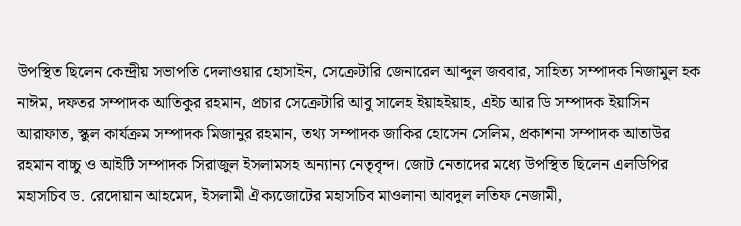উপস্থিত ছিলেন কেন্দ্রীয় সভাপতি দেলাওয়ার হোসাইন, সেক্রেটারি জেনারেল আব্দুল জববার, সাহিত্য সম্পাদক নিজামুল হক নাঈম, দফতর সম্পাদক আতিকুর রহমান, প্রচার সেক্রেটারি আবু সালেহ ইয়াহইয়াহ, এইচ আর ডি সম্পাদক ইয়াসিন আরাফাত, স্কুল কার্যক্রম সম্পাদক মিজানুর রহমান, তথ্য সম্পাদক জাকির হোসেন সেলিম, প্রকাশনা সম্পাদক আতাউর রহমান বাচ্চু ও আইটি সম্পাদক সিরাজুল ইসলামসহ অন্যান্য নেতৃবৃন্দ। জোট নেতাদের মধ্যে উপস্থিত ছিলেন এলডিপির মহাসচিব ড. রেদোয়ান আহমেদ, ইসলামী ঐক্যজোটের মহাসচিব মাওলানা আবদুল লতিফ নেজামী,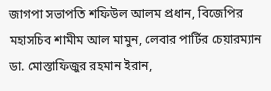জাগপা সভাপতি শফিউল আলম প্রধান, বিজেপির মহাসচিব শামীম আল মামুন, লেবার পার্টির চেয়ারম্যান ডা. মোস্তাফিজুর রহমান ইরান,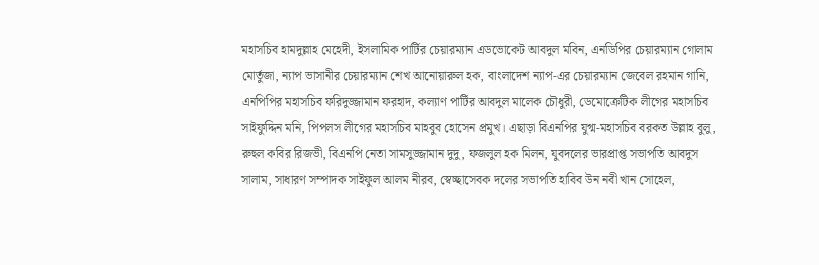মহাসচিব হামদুল্লাহ মেহেদী, ইসলামিক পার্টির চেয়ারম্যান এডভোকেট আবদুল মবিন, এনডিপির চেয়ারম্যান গোলাম মোর্তুজা, ন্যাপ ভাসানীর চেয়ারম্যান শেখ আনোয়ারুল হক, বাংলাদেশ ন্যাপ-এর চেয়ারম্যান জেবেল রহমান গানি, এনপিপির মহাসচিব ফরিদুজ্জামান ফরহাদ, কল্যাণ পার্টির আবদুল মালেক চৌধুরী, ডেমোক্রেটিক লীগের মহাসচিব সাইফুদ্দিন মনি, পিপলস লীগের মহাসচিব মাহবুব হোসেন প্রমুখ। এছাড়া বিএনপির যুগ্ম-মহাসচিব বরকত উল্লাহ বুলু, রুহুল কবির রিজভী, বিএনপি নেতা সামসুজ্জামান দুদু, ফজলুল হক মিলন, যুবদলের ভারপ্রাপ্ত সভাপতি আবদুস সালাম, সাধারণ সম্পাদক সাইফুল আলম নীরব, স্বেচ্ছাসেবক দলের সভাপতি হাবিব উন নবী খান সোহেল,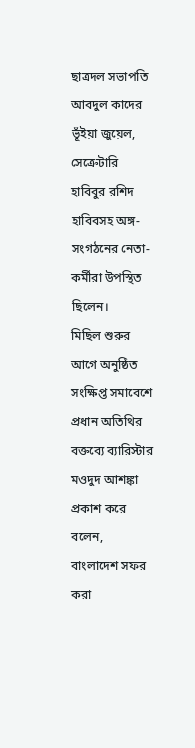ছাত্রদল সভাপতি আবদুল কাদের ভূঁইয়া জুয়েল, সেক্রেটারি হাবিবুর রশিদ হাবিবসহ অঙ্গ-সংগঠনের নেতা-কর্মীরা উপস্থিত ছিলেন।
মিছিল শুরুর আগে অনুষ্ঠিত সংক্ষিপ্ত সমাবেশে প্রধান অতিথির বক্তব্যে ব্যারিস্টার মওদুদ আশঙ্কা প্রকাশ করে বলেন, বাংলাদেশ সফর করা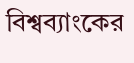বিশ্বব্যাংকের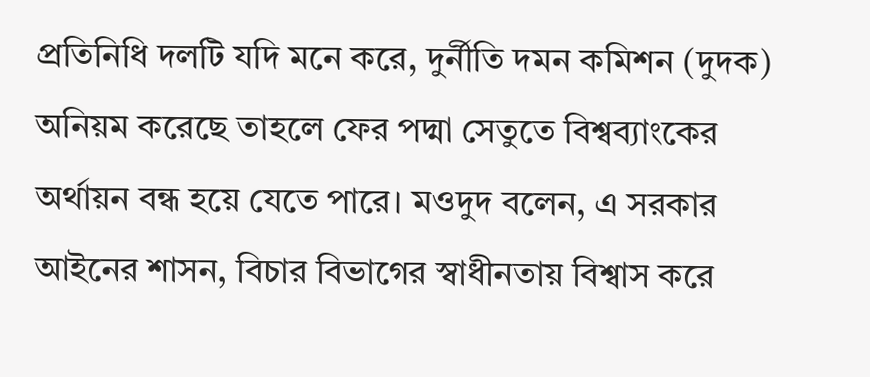প্রতিনিধি দলটি যদি মনে করে, দুর্নীতি দমন কমিশন (দুদক) অনিয়ম করেছে তাহলে ফের পদ্মা সেতুতে বিশ্বব্যাংকের অর্থায়ন বন্ধ হয়ে যেতে পারে। মওদুদ বলেন, এ সরকার আইনের শাসন, বিচার বিভাগের স্বাধীনতায় বিশ্বাস করে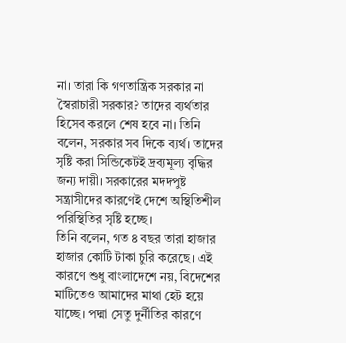না। তারা কি গণতান্ত্রিক সরকার না স্বৈরাচারী সরকার? তাদের ব্যর্থতার হিসেব করলে শেষ হবে না। তিনি বলেন, সরকার সব দিকে ব্যর্থ। তাদের সৃষ্টি করা সিন্ডিকেটই দ্রব্যমূল্য বৃদ্ধির জন্য দায়ী। সরকারের মদদপুষ্ট সন্ত্রাসীদের কারণেই দেশে অস্থিতিশীল পরিস্থিতির সৃষ্টি হচ্ছে।
তিনি বলেন, গত ৪ বছর তারা হাজার হাজার কোটি টাকা চুরি করেছে। এই কারণে শুধু বাংলাদেশে নয়, বিদেশের মাটিতেও আমাদের মাথা হেট হয়ে যাচ্ছে। পদ্মা সেতু দুর্নীতির কারণে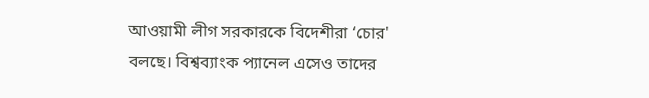আওয়ামী লীগ সরকারকে বিদেশীরা ‘চোর' বলছে। বিশ্বব্যাংক প্যানেল এসেও তাদের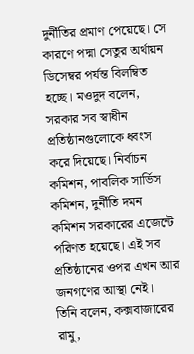দুর্নীতির প্রমাণ পেয়েছে। সে কারণে পদ্মা সেতুর অর্থায়ন ডিসেম্বর পর্যন্ত বিলম্বিত হচ্ছে। মওদুদ বলেন, সরকার সব স্বাধীন প্রতিষ্ঠানগুলোকে ধ্বংস করে দিয়েছে। নির্বাচন কমিশন, পাবলিক সার্ভিস কমিশন, দুর্নীতি দমন কমিশন সরকারের এজেন্টে পরিণত হয়েছে। এই সব প্রতিষ্ঠানের ওপর এখন আর জনগণের আস্থা নেই।
তিনি বলেন, কক্সবাজারের রামু,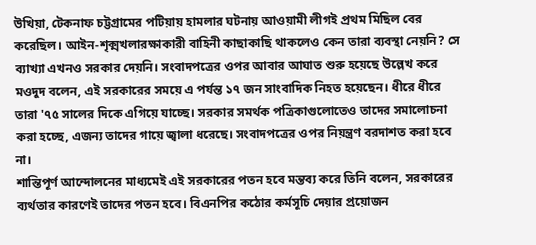উখিয়া, টেকনাফ চট্টগ্রামের পটিয়ায় হামলার ঘটনায় আওয়ামী লীগই প্রথম মিছিল বের করেছিল। আইন-শৃক্মখলারক্ষাকারী বাহিনী কাছাকাছি থাকলেও কেন তারা ব্যবস্থা নেয়নি? সে ব্যাখ্যা এখনও সরকার দেয়নি। সংবাদপত্রের ওপর আবার আঘাত শুরু হয়েছে উল্লেখ করে মওদুদ বলেন, এই সরকারের সময়ে এ পর্যন্ত ১৭ জন সাংবাদিক নিহত হয়েছেন। ধীরে ধীরে তারা '৭৫ সালের দিকে এগিয়ে যাচ্ছে। সরকার সমর্থক পত্রিকাগুলোতেও তাদের সমালোচনা করা হচ্ছে, এজন্য তাদের গায়ে জ্বালা ধরেছে। সংবাদপত্রের ওপর নিয়ন্ত্রণ বরদাশত করা হবে না।
শান্তিপূর্ণ আন্দোলনের মাধ্যমেই এই সরকারের পতন হবে মন্তব্য করে তিনি বলেন, সরকারের ব্যর্থতার কারণেই তাদের পতন হবে। বিএনপির কঠোর কর্মসূচি দেয়ার প্রয়োজন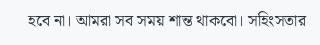হবে না। আমরা সব সময় শান্ত থাকবো। সহিংসতার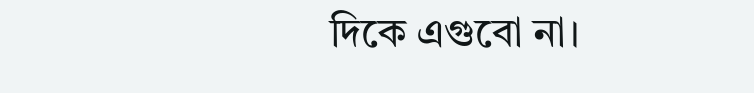দিকে এগুবো না।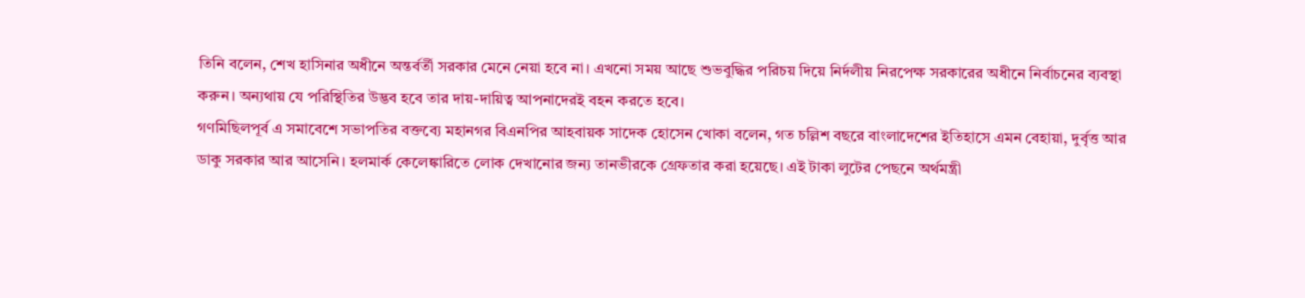তিনি বলেন, শেখ হাসিনার অধীনে অন্তর্বর্তী সরকার মেনে নেয়া হবে না। এখনো সময় আছে শুভবুদ্ধির পরিচয় দিয়ে নির্দলীয় নিরপেক্ষ সরকারের অধীনে নির্বাচনের ব্যবস্থা করুন। অন্যথায় যে পরিস্থিতির উদ্ভব হবে তার দায়-দায়িত্ব আপনাদেরই বহন করতে হবে।
গণমিছিলপূর্ব এ সমাবেশে সভাপতির বক্তব্যে মহানগর বিএনপির আহবায়ক সাদেক হোসেন খোকা বলেন, গত চল্লিশ বছরে বাংলাদেশের ইতিহাসে এমন বেহায়া, দুর্বৃত্ত আর ডাকু সরকার আর আসেনি। হলমার্ক কেলেঙ্কারিতে লোক দেখানোর জন্য তানভীরকে গ্রেফতার করা হয়েছে। এই টাকা লুটের পেছনে অর্থমন্ত্রী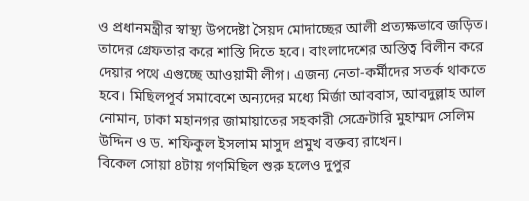ও প্রধানমন্ত্রীর স্বাস্থ্য উপদেষ্টা সৈয়দ মোদাচ্ছের আলী প্রত্যক্ষভাবে জড়িত। তাদের গ্রেফতার করে শাস্তি দিতে হবে। বাংলাদেশের অস্তিত্ব বিলীন করে দেয়ার পথে এগুচ্ছে আওয়ামী লীগ। এজন্য নেতা-কর্মীদের সতর্ক থাকতে হবে। মিছিলপূর্ব সমাবেশে অন্যদের মধ্যে মির্জা আববাস, আবদুল্লাহ আল নোমান, ঢাকা মহানগর জামায়াতের সহকারী সেক্রেটারি মুহাম্মদ সেলিম উদ্দিন ও ড. শফিকুল ইসলাম মাসুদ প্রমুখ বক্তব্য রাখেন।
বিকেল সোয়া ৪টায় গণমিছিল শুরু হলেও দুপুর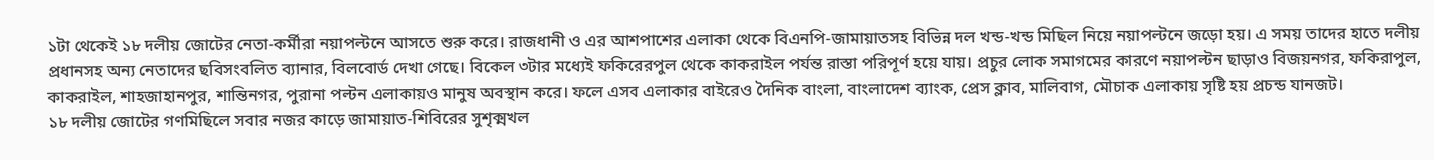১টা থেকেই ১৮ দলীয় জোটের নেতা-কর্মীরা নয়াপল্টনে আসতে শুরু করে। রাজধানী ও এর আশপাশের এলাকা থেকে বিএনপি-জামায়াতসহ বিভিন্ন দল খন্ড-খন্ড মিছিল নিয়ে নয়াপল্টনে জড়ো হয়। এ সময় তাদের হাতে দলীয় প্রধানসহ অন্য নেতাদের ছবিসংবলিত ব্যানার, বিলবোর্ড দেখা গেছে। বিকেল ৩টার মধ্যেই ফকিরেরপুল থেকে কাকরাইল পর্যন্ত রাস্তা পরিপূর্ণ হয়ে যায়। প্রচুর লোক সমাগমের কারণে নয়াপল্টন ছাড়াও বিজয়নগর, ফকিরাপুল, কাকরাইল, শাহজাহানপুর, শান্তিনগর, পুরানা পল্টন এলাকায়ও মানুষ অবস্থান করে। ফলে এসব এলাকার বাইরেও দৈনিক বাংলা, বাংলাদেশ ব্যাংক, প্রেস ক্লাব, মালিবাগ, মৌচাক এলাকায় সৃষ্টি হয় প্রচন্ড যানজট।
১৮ দলীয় জোটের গণমিছিলে সবার নজর কাড়ে জামায়াত-শিবিরের সুশৃক্মখল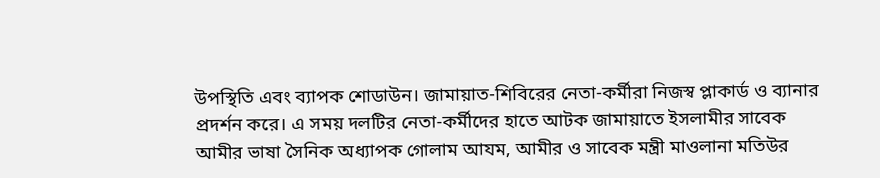উপস্থিতি এবং ব্যাপক শোডাউন। জামায়াত-শিবিরের নেতা-কর্মীরা নিজস্ব প্লাকার্ড ও ব্যানার প্রদর্শন করে। এ সময় দলটির নেতা-কর্মীদের হাতে আটক জামায়াতে ইসলামীর সাবেক আমীর ভাষা সৈনিক অধ্যাপক গোলাম আযম, আমীর ও সাবেক মন্ত্রী মাওলানা মতিউর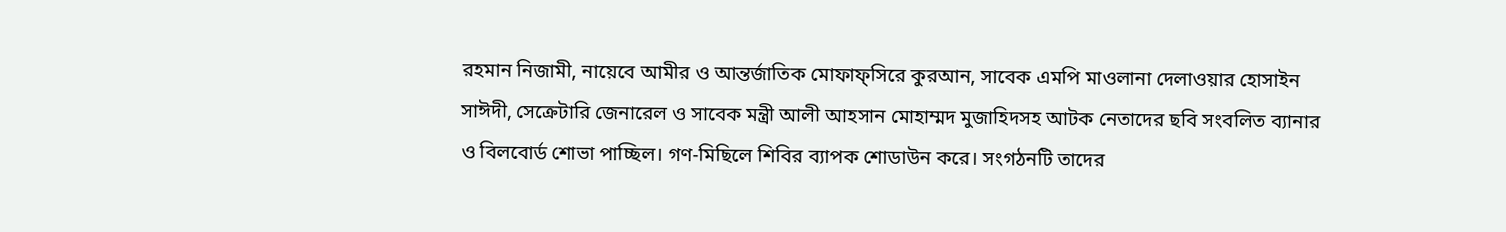রহমান নিজামী, নায়েবে আমীর ও আন্তর্জাতিক মোফাফ্সিরে কুরআন, সাবেক এমপি মাওলানা দেলাওয়ার হোসাইন সাঈদী, সেক্রেটারি জেনারেল ও সাবেক মন্ত্রী আলী আহসান মোহাম্মদ মুজাহিদসহ আটক নেতাদের ছবি সংবলিত ব্যানার ও বিলবোর্ড শোভা পাচ্ছিল। গণ-মিছিলে শিবির ব্যাপক শোডাউন করে। সংগঠনটি তাদের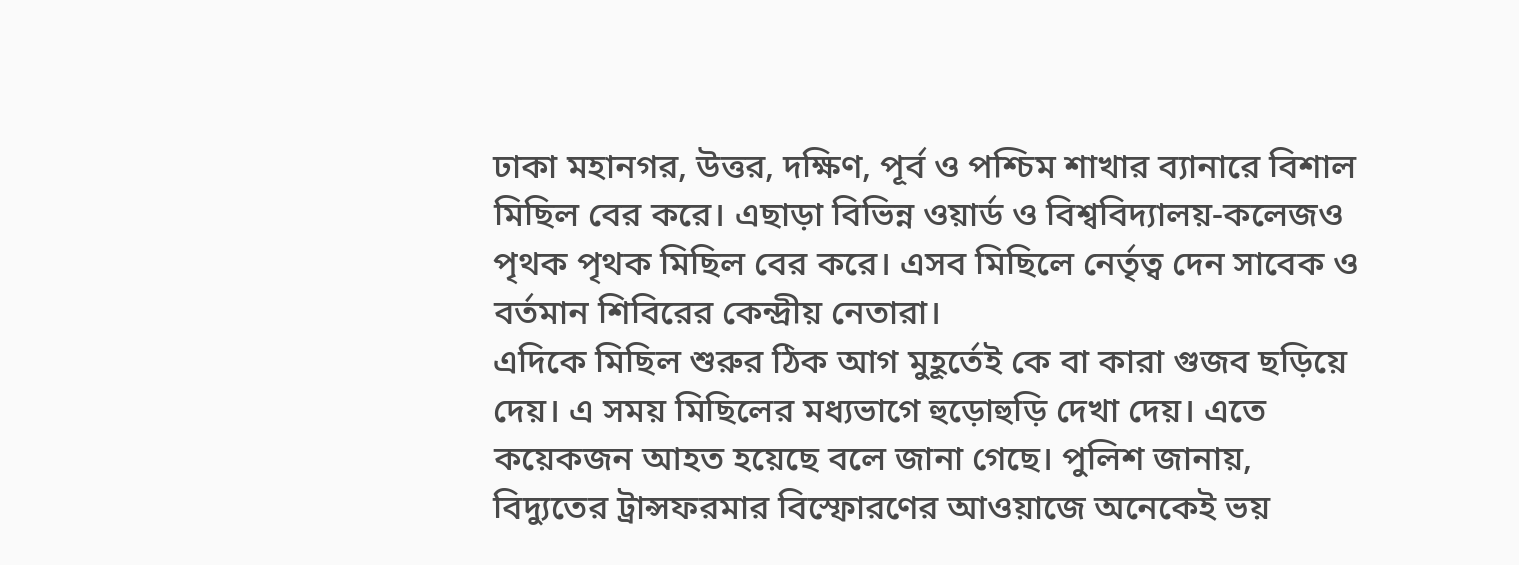ঢাকা মহানগর, উত্তর, দক্ষিণ, পূর্ব ও পশ্চিম শাখার ব্যানারে বিশাল মিছিল বের করে। এছাড়া বিভিন্ন ওয়ার্ড ও বিশ্ববিদ্যালয়-কলেজও পৃথক পৃথক মিছিল বের করে। এসব মিছিলে নের্তৃত্ব দেন সাবেক ও বর্তমান শিবিরের কেন্দ্রীয় নেতারা।
এদিকে মিছিল শুরুর ঠিক আগ মুহূর্তেই কে বা কারা গুজব ছড়িয়ে দেয়। এ সময় মিছিলের মধ্যভাগে হুড়োহুড়ি দেখা দেয়। এতে কয়েকজন আহত হয়েছে বলে জানা গেছে। পুলিশ জানায়, বিদ্যুতের ট্রান্সফরমার বিস্ফোরণের আওয়াজে অনেকেই ভয়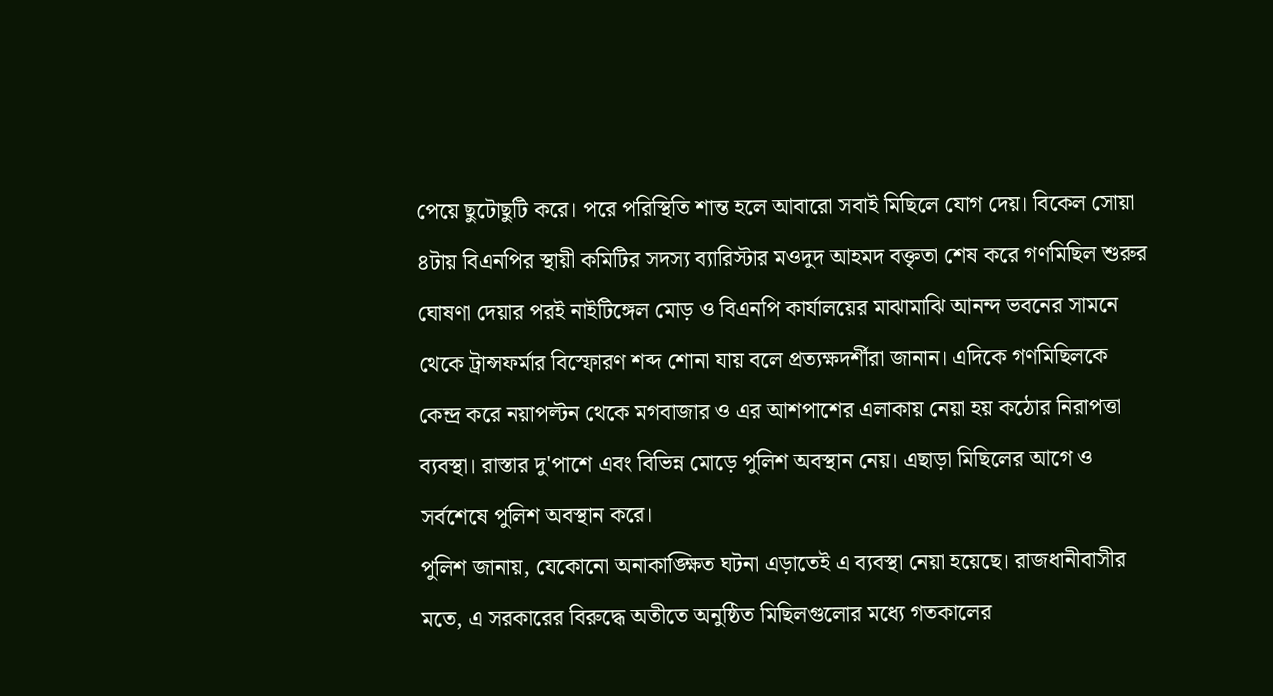পেয়ে ছুটোছুটি করে। পরে পরিস্থিতি শান্ত হলে আবারো সবাই মিছিলে যোগ দেয়। বিকেল সোয়া ৪টায় বিএনপির স্থায়ী কমিটির সদস্য ব্যারিস্টার মওদুদ আহমদ বক্তৃতা শেষ করে গণমিছিল শুরুর ঘোষণা দেয়ার পরই নাইটিঙ্গেল মোড় ও বিএনপি কার্যালয়ের মাঝামাঝি আনন্দ ভবনের সামনে থেকে ট্রান্সফর্মার বিস্ফোরণ শব্দ শোনা যায় বলে প্রত্যক্ষদর্শীরা জানান। এদিকে গণমিছিলকে কেন্দ্র করে নয়াপল্টন থেকে মগবাজার ও এর আশপাশের এলাকায় নেয়া হয় কঠোর নিরাপত্তা ব্যবস্থা। রাস্তার দু'পাশে এবং বিভিন্ন মোড়ে পুলিশ অবস্থান নেয়। এছাড়া মিছিলের আগে ও সর্বশেষে পুলিশ অবস্থান করে।
পুলিশ জানায়, যেকোনো অনাকাঙ্ক্ষিত ঘটনা এড়াতেই এ ব্যবস্থা নেয়া হয়েছে। রাজধানীবাসীর মতে, এ সরকারের বিরুদ্ধে অতীতে অনুষ্ঠিত মিছিলগুলোর মধ্যে গতকালের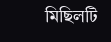মিছিলটি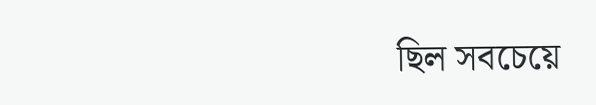ছিল সবচেয়ে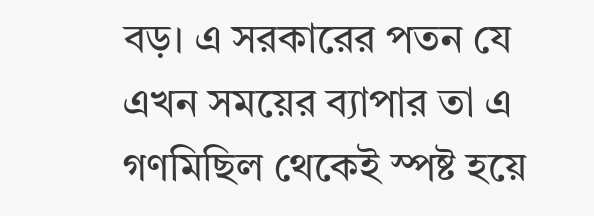বড়। এ সরকারের পতন যে এখন সময়ের ব্যাপার তা এ গণমিছিল থেকেই স্পষ্ট হয়ে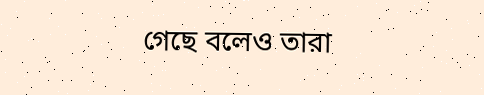গেছে বলেও তারা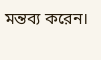মন্তব্য করেন।